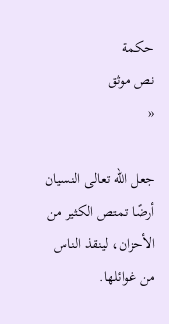حكمة
نص موثق
«

جعل الله تعالى النسيان أرضًا تمتص الكثير من الأحزان، لينقذ الناس من غوائلها.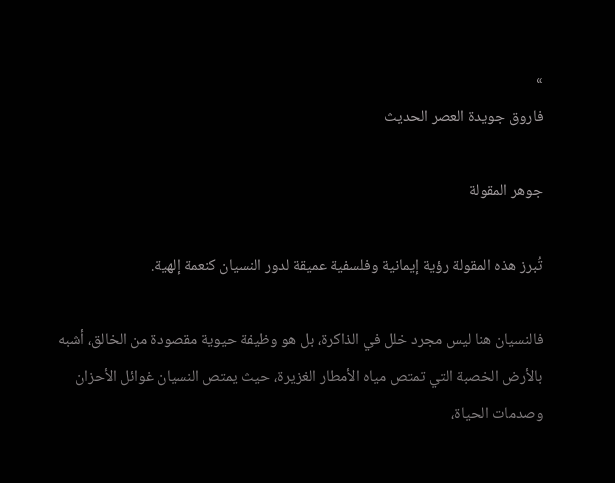»
فاروق جويدة العصر الحديث

جوهر المقولة

تُبرز هذه المقولة رؤية إيمانية وفلسفية عميقة لدور النسيان كنعمة إلهية.

فالنسيان هنا ليس مجرد خلل في الذاكرة، بل هو وظيفة حيوية مقصودة من الخالق، أشبه بالأرض الخصبة التي تمتص مياه الأمطار الغزيرة، حيث يمتص النسيان غوائل الأحزان وصدمات الحياة،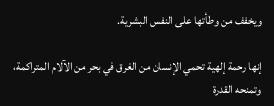ويخفف من وطأتها على النفس البشرية.

إنها رحمة إلهية تحمي الإنسان من الغرق في بحر من الآلام المتراكمة، وتمنحه القدرة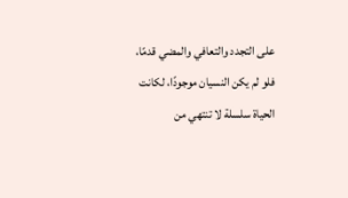على التجدد والتعافي والمضي قدمًا، فلو لم يكن النسيان موجودًا، لكانت الحياة سلسلة لا تنتهي من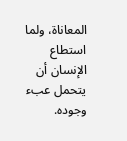المعاناة، ولما استطاع الإنسان أن يتحمل عبء وجوده.